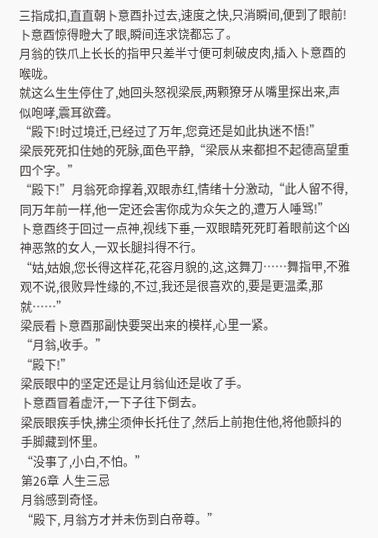三指成扣,直直朝卜意酉扑过去,速度之快,只消瞬间,便到了眼前!
卜意酉惊得瞪大了眼,瞬间连求饶都忘了。
月翁的铁爪上长长的指甲只差半寸便可刺破皮肉,插入卜意酉的喉咙。
就这么生生停住了,她回头怒视梁辰,两颗獠牙从嘴里探出来,声似咆哮,震耳欲聋。
“殿下!时过境迁,已经过了万年,您竟还是如此执迷不悟!”
梁辰死死扣住她的死脉,面色平静,“梁辰从来都担不起德高望重四个字。”
“殿下!”月翁死命撑着,双眼赤红,情绪十分激动,“此人留不得,同万年前一样,他一定还会害你成为众矢之的,遭万人唾骂!”
卜意酉终于回过一点神,视线下垂,一双眼睛死死盯着眼前这个凶神恶煞的女人,一双长腿抖得不行。
“姑,姑娘,您长得这样花,花容月貌的,这,这舞刀……舞指甲,不雅观不说,很败异性缘的,不过,我还是很喜欢的,要是更温柔,那就……”
梁辰看卜意酉那副快要哭出来的模样,心里一紧。
“月翁,收手。”
“殿下!”
梁辰眼中的坚定还是让月翁仙还是收了手。
卜意酉冒着虚汗,一下子往下倒去。
梁辰眼疾手快,拂尘须伸长托住了,然后上前抱住他,将他颤抖的手脚藏到怀里。
“没事了,小白,不怕。”
第26章 人生三忌
月翁感到奇怪。
“殿下, 月翁方才并未伤到白帝尊。”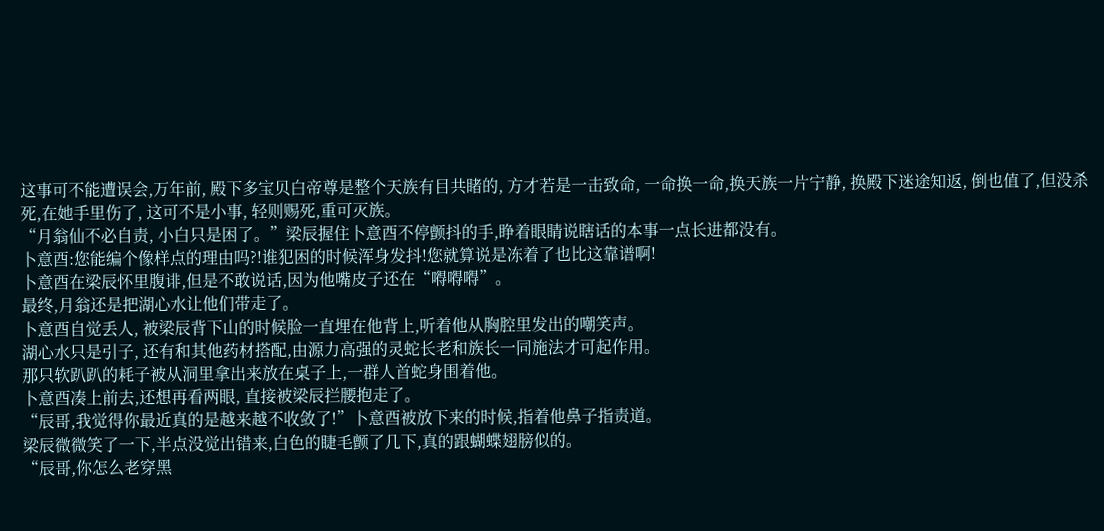这事可不能遭误会,万年前, 殿下多宝贝白帝尊是整个天族有目共睹的, 方才若是一击致命, 一命换一命,换天族一片宁静, 换殿下迷途知返, 倒也值了,但没杀死,在她手里伤了, 这可不是小事, 轻则赐死,重可灭族。
“月翁仙不必自责, 小白只是困了。”梁辰握住卜意酉不停颤抖的手,睁着眼睛说瞎话的本事一点长进都没有。
卜意酉:您能编个像样点的理由吗?!谁犯困的时候浑身发抖!您就算说是冻着了也比这靠谱啊!
卜意酉在梁辰怀里腹诽,但是不敢说话,因为他嘴皮子还在“嘚嘚嘚”。
最终,月翁还是把湖心水让他们带走了。
卜意酉自觉丢人, 被梁辰背下山的时候脸一直埋在他背上,听着他从胸腔里发出的嘲笑声。
湖心水只是引子, 还有和其他药材搭配,由源力高强的灵蛇长老和族长一同施法才可起作用。
那只软趴趴的耗子被从洞里拿出来放在桌子上,一群人首蛇身围着他。
卜意酉凑上前去,还想再看两眼, 直接被梁辰拦腰抱走了。
“辰哥,我觉得你最近真的是越来越不收敛了!”卜意酉被放下来的时候,指着他鼻子指责道。
梁辰微微笑了一下,半点没觉出错来,白色的睫毛颤了几下,真的跟蝴蝶翅膀似的。
“辰哥,你怎么老穿黑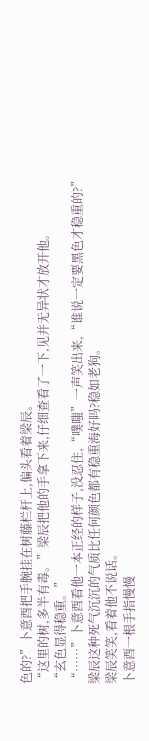色的?”卜意酉把手腕挂在树藤栏杆上,偏头看着梁辰。
“这里的树,多半有毒。”梁辰把他的手拿下来,仔细查看了一下,见并无异状才放开他。
“玄色显得稳重。”
“……”卜意酉看他一本正经的样子,没忍住,“噗嗤”一声笑出来,“谁说一定要黑色才稳重的?”
梁辰这种死气沉沉的气质比任何颜色都有稳重海好吗?稳如老狗。
梁辰笑笑,看着他不说话。
卜意酉一根手指慢慢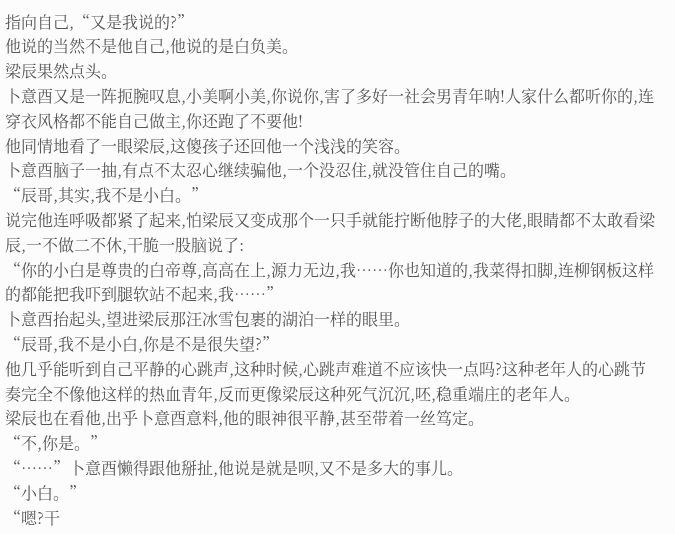指向自己,“又是我说的?”
他说的当然不是他自己,他说的是白负美。
梁辰果然点头。
卜意酉又是一阵扼腕叹息,小美啊小美,你说你,害了多好一社会男青年呐!人家什么都听你的,连穿衣风格都不能自己做主,你还跑了不要他!
他同情地看了一眼梁辰,这傻孩子还回他一个浅浅的笑容。
卜意酉脑子一抽,有点不太忍心继续骗他,一个没忍住,就没管住自己的嘴。
“辰哥,其实,我不是小白。”
说完他连呼吸都紧了起来,怕梁辰又变成那个一只手就能拧断他脖子的大佬,眼睛都不太敢看梁辰,一不做二不休,干脆一股脑说了:
“你的小白是尊贵的白帝尊,高高在上,源力无边,我……你也知道的,我菜得扣脚,连柳钢板这样的都能把我吓到腿软站不起来,我……”
卜意酉抬起头,望进梁辰那汪冰雪包裹的湖泊一样的眼里。
“辰哥,我不是小白,你是不是很失望?”
他几乎能听到自己平静的心跳声,这种时候,心跳声难道不应该快一点吗?这种老年人的心跳节奏完全不像他这样的热血青年,反而更像梁辰这种死气沉沉,呸,稳重端庄的老年人。
梁辰也在看他,出乎卜意酉意料,他的眼神很平静,甚至带着一丝笃定。
“不,你是。”
“……”卜意酉懒得跟他掰扯,他说是就是呗,又不是多大的事儿。
“小白。”
“嗯?干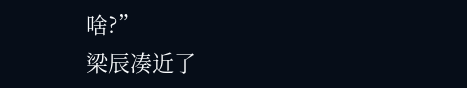啥?”
梁辰凑近了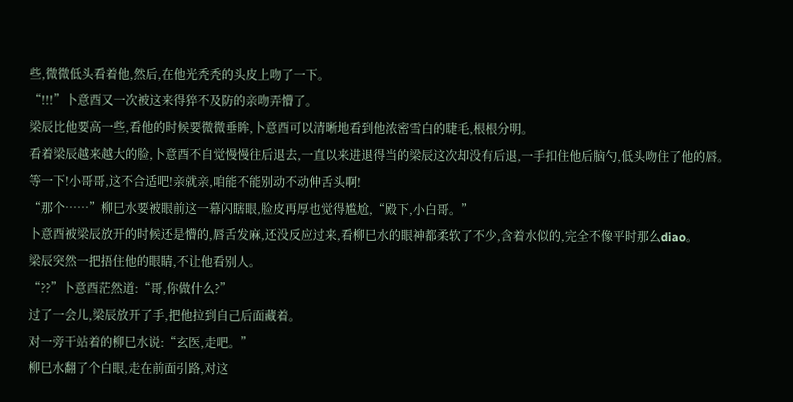些,微微低头看着他,然后,在他光秃秃的头皮上吻了一下。
“!!!”卜意酉又一次被这来得猝不及防的亲吻弄懵了。
梁辰比他要高一些,看他的时候要微微垂眸,卜意酉可以清晰地看到他浓密雪白的睫毛,根根分明。
看着梁辰越来越大的脸,卜意酉不自觉慢慢往后退去,一直以来进退得当的梁辰这次却没有后退,一手扣住他后脑勺,低头吻住了他的唇。
等一下!小哥哥,这不合适吧!亲就亲,咱能不能别动不动伸舌头啊!
“那个……”柳巳水要被眼前这一幕闪瞎眼,脸皮再厚也觉得尴尬,“殿下,小白哥。”
卜意酉被梁辰放开的时候还是懵的,唇舌发麻,还没反应过来,看柳巳水的眼神都柔软了不少,含着水似的,完全不像平时那么diao。
梁辰突然一把捂住他的眼睛,不让他看别人。
“??”卜意酉茫然道:“哥,你做什么?”
过了一会儿,梁辰放开了手,把他拉到自己后面藏着。
对一旁干站着的柳巳水说:“玄医,走吧。”
柳巳水翻了个白眼,走在前面引路,对这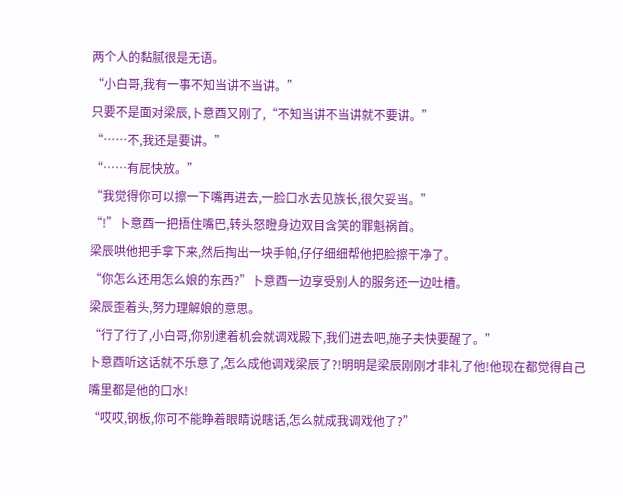两个人的黏腻很是无语。
“小白哥,我有一事不知当讲不当讲。”
只要不是面对梁辰,卜意酉又刚了,“不知当讲不当讲就不要讲。”
“……不,我还是要讲。”
“……有屁快放。”
“我觉得你可以擦一下嘴再进去,一脸口水去见族长,很欠妥当。”
“!”卜意酉一把捂住嘴巴,转头怒瞪身边双目含笑的罪魁祸首。
梁辰哄他把手拿下来,然后掏出一块手帕,仔仔细细帮他把脸擦干净了。
“你怎么还用怎么娘的东西?”卜意酉一边享受别人的服务还一边吐槽。
梁辰歪着头,努力理解娘的意思。
“行了行了,小白哥,你别逮着机会就调戏殿下,我们进去吧,施子夫快要醒了。”
卜意酉听这话就不乐意了,怎么成他调戏梁辰了?!明明是梁辰刚刚才非礼了他!他现在都觉得自己嘴里都是他的口水!
“哎哎,钢板,你可不能睁着眼睛说瞎话,怎么就成我调戏他了?”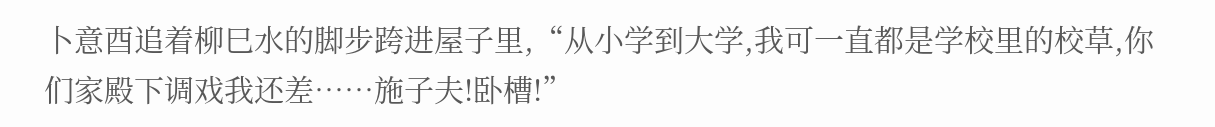卜意酉追着柳巳水的脚步跨进屋子里,“从小学到大学,我可一直都是学校里的校草,你们家殿下调戏我还差……施子夫!卧槽!”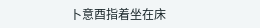卜意酉指着坐在床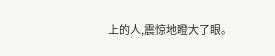上的人,震惊地瞪大了眼。